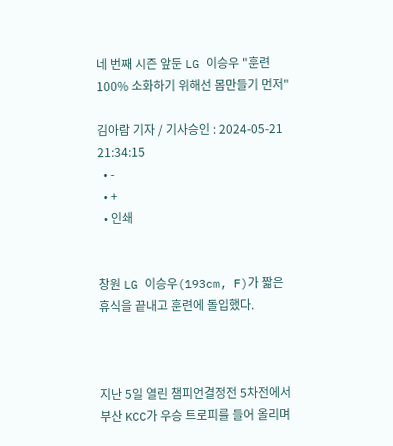네 번째 시즌 앞둔 LG 이승우 "훈련 100% 소화하기 위해선 몸만들기 먼저"

김아람 기자 / 기사승인 : 2024-05-21 21:34:15
  • -
  • +
  • 인쇄


창원 LG 이승우(193cm, F)가 짧은 휴식을 끝내고 훈련에 돌입했다.



지난 5일 열린 챔피언결정전 5차전에서 부산 KCC가 우승 트로피를 들어 올리며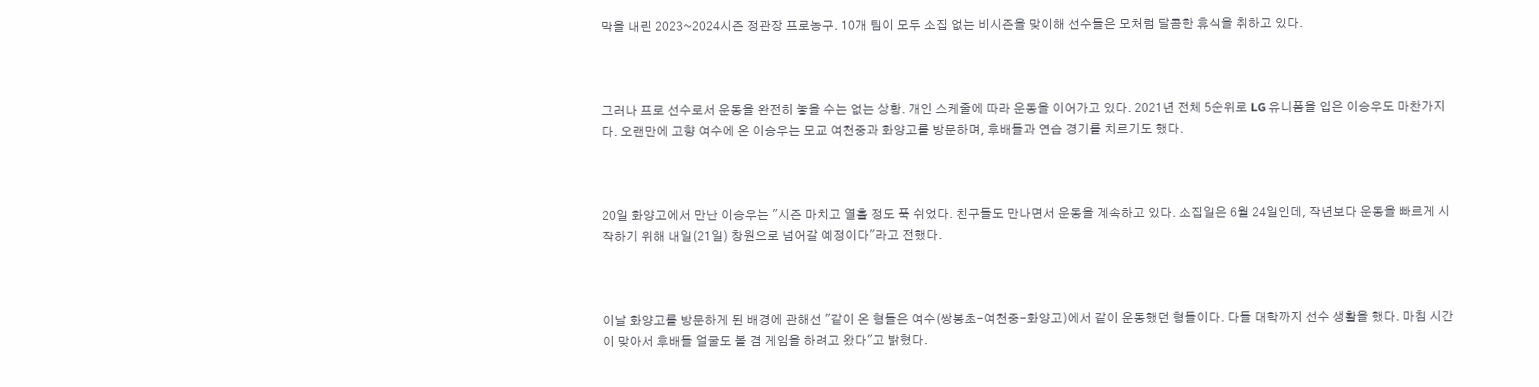막을 내린 2023~2024시즌 정관장 프로농구. 10개 팀이 모두 소집 없는 비시즌을 맞이해 선수들은 모처럼 달콤한 휴식을 취하고 있다.



그러나 프로 선수로서 운동을 완전히 놓을 수는 없는 상황. 개인 스케줄에 따라 운동을 이어가고 있다. 2021년 전체 5순위로 LG 유니폼을 입은 이승우도 마찬가지다. 오랜만에 고향 여수에 온 이승우는 모교 여천중과 화양고를 방문하며, 후배들과 연습 경기를 치르기도 했다.



20일 화양고에서 만난 이승우는 "시즌 마치고 열흘 정도 푹 쉬었다. 친구들도 만나면서 운동을 계속하고 있다. 소집일은 6월 24일인데, 작년보다 운동을 빠르게 시작하기 위해 내일(21일) 창원으로 넘어갈 예정이다"라고 전했다.



이날 화양고를 방문하게 된 배경에 관해선 "같이 온 형들은 여수(쌍봉초-여천중-화양고)에서 같이 운동했던 형들이다. 다들 대학까지 선수 생활을 했다. 마침 시간이 맞아서 후배들 얼굴도 볼 겸 게임을 하려고 왔다"고 밝혔다.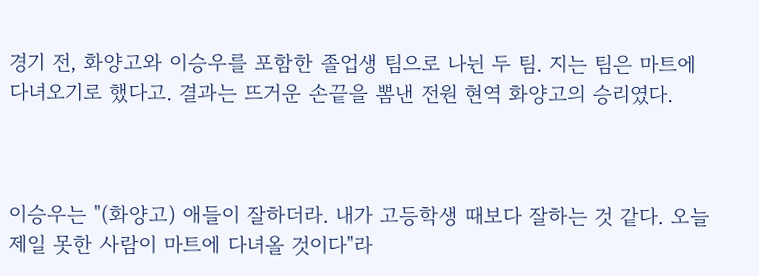경기 전, 화양고와 이승우를 포함한 졸업생 팀으로 나뉜 두 팀. 지는 팀은 마트에 다녀오기로 했다고. 결과는 뜨거운 손끝을 뽐낸 전원 현역 화양고의 승리였다.



이승우는 "(화양고) 애들이 잘하더라. 내가 고등학생 때보다 잘하는 것 같다. 오늘 제일 못한 사람이 마트에 다녀올 것이다"라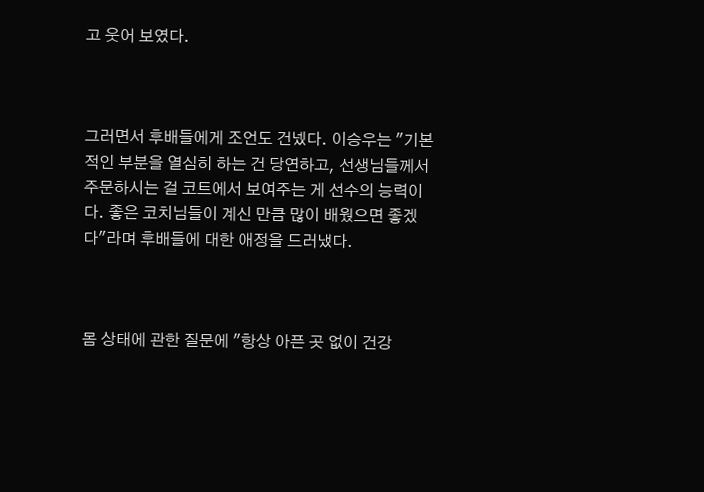고 웃어 보였다.



그러면서 후배들에게 조언도 건넸다. 이승우는 "기본적인 부분을 열심히 하는 건 당연하고, 선생님들께서 주문하시는 걸 코트에서 보여주는 게 선수의 능력이다. 좋은 코치님들이 계신 만큼 많이 배웠으면 좋겠다"라며 후배들에 대한 애정을 드러냈다.



몸 상태에 관한 질문에 "항상 아픈 곳 없이 건강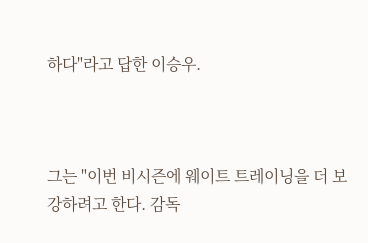하다"라고 답한 이승우.



그는 "이번 비시즌에 웨이트 트레이닝을 더 보강하려고 한다. 감독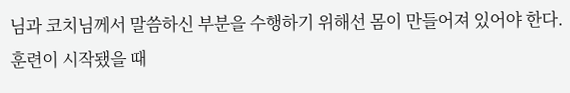님과 코치님께서 말씀하신 부분을 수행하기 위해선 몸이 만들어져 있어야 한다. 훈련이 시작됐을 때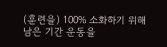(훈련을) 100% 소화하기 위해 남은 기간 운동을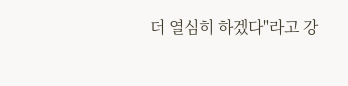더 열심히 하겠다"라고 강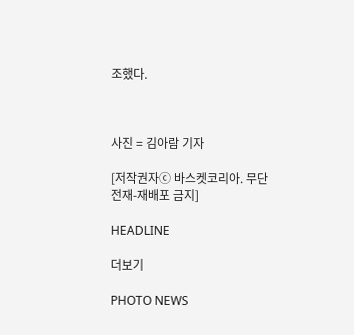조했다.



사진 = 김아람 기자

[저작권자ⓒ 바스켓코리아. 무단전재-재배포 금지]

HEADLINE

더보기

PHOTO NEWS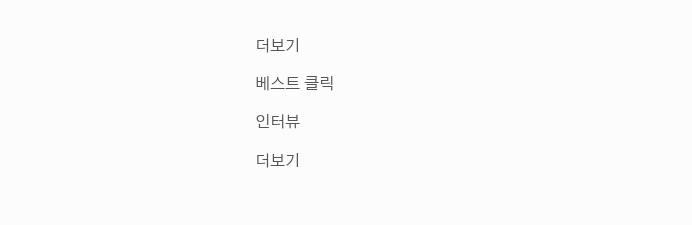더보기

베스트 클릭

인터뷰

더보기